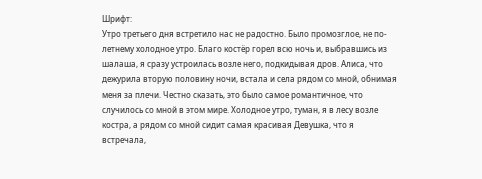Шрифт:
Утро третьего дня встретило нас не радостно. Было промозглое, не по-летнему холодное утро. Благо костёр горел всю ночь и, выбравшись из шалаша, я сразу устроилась возле него, подкидывая дров. Алиса, что дежурила вторую половину ночи, встала и села рядом со мной, обнимая меня за плечи. Честно сказать, это было самое романтичное, что случилось со мной в этом мире. Холодное утро, туман, я в лесу возле костра, а рядом со мной сидит самая красивая Девушка, что я встречала,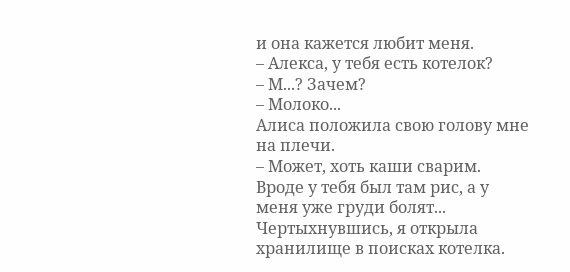и она кажется любит меня.
– Алекса, у тебя есть котелок?
– М...? Зачем?
– Молоко...
Алиса положила свою голову мне на плечи.
– Может, хоть каши сварим. Вроде у тебя был там рис, а у меня уже груди болят...
Чертыхнувшись, я открыла хранилище в поисках котелка.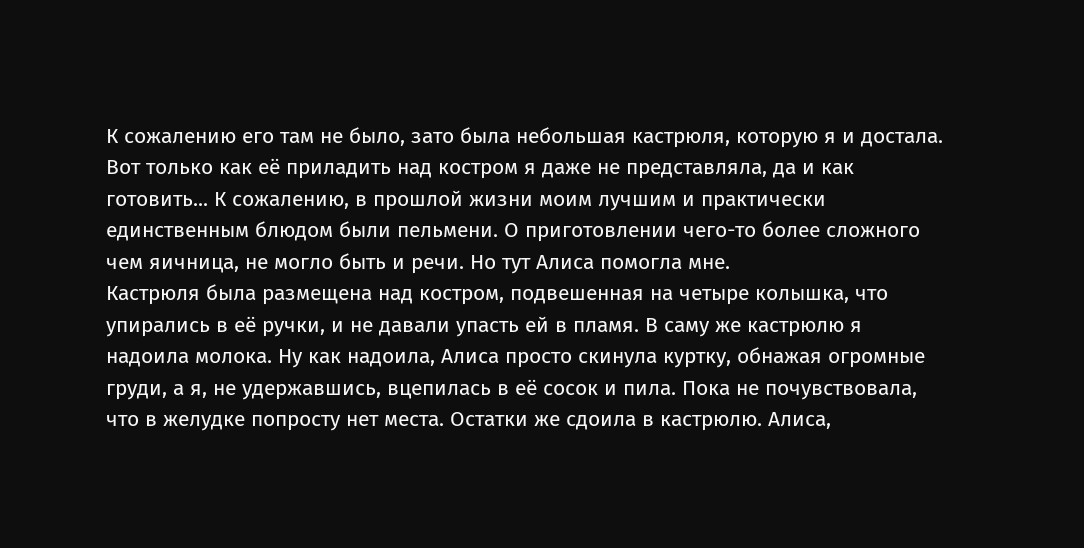К сожалению его там не было, зато была небольшая кастрюля, которую я и достала. Вот только как её приладить над костром я даже не представляла, да и как готовить... К сожалению, в прошлой жизни моим лучшим и практически единственным блюдом были пельмени. О приготовлении чего-то более сложного чем яичница, не могло быть и речи. Но тут Алиса помогла мне.
Кастрюля была размещена над костром, подвешенная на четыре колышка, что упирались в её ручки, и не давали упасть ей в пламя. В саму же кастрюлю я надоила молока. Ну как надоила, Алиса просто скинула куртку, обнажая огромные груди, а я, не удержавшись, вцепилась в её сосок и пила. Пока не почувствовала, что в желудке попросту нет места. Остатки же сдоила в кастрюлю. Алиса,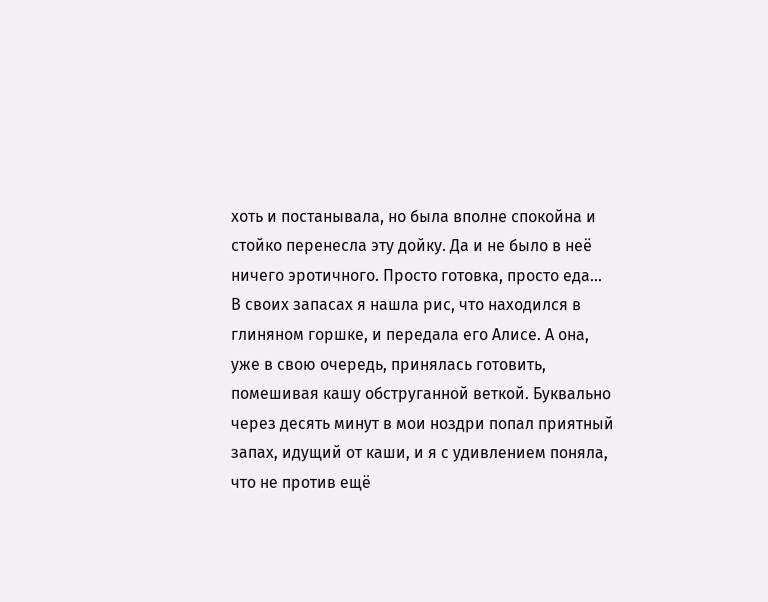хоть и постанывала, но была вполне спокойна и стойко перенесла эту дойку. Да и не было в неё ничего эротичного. Просто готовка, просто еда...
В своих запасах я нашла рис, что находился в глиняном горшке, и передала его Алисе. А она, уже в свою очередь, принялась готовить, помешивая кашу обструганной веткой. Буквально через десять минут в мои ноздри попал приятный запах, идущий от каши, и я с удивлением поняла, что не против ещё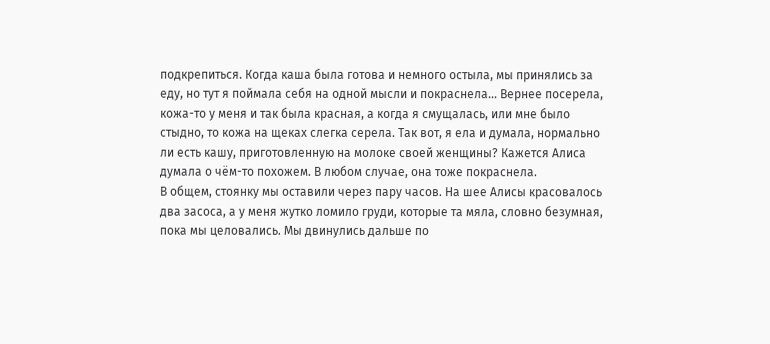подкрепиться. Когда каша была готова и немного остыла, мы принялись за еду, но тут я поймала себя на одной мысли и покраснела... Вернее посерела, кожа-то у меня и так была красная, а когда я смущалась, или мне было стыдно, то кожа на щеках слегка серела. Так вот, я ела и думала, нормально ли есть кашу, приготовленную на молоке своей женщины? Кажется Алиса думала о чём-то похожем. В любом случае, она тоже покраснела.
В общем, стоянку мы оставили через пару часов. На шее Алисы красовалось два засоса, а у меня жутко ломило груди, которые та мяла, словно безумная, пока мы целовались. Мы двинулись дальше по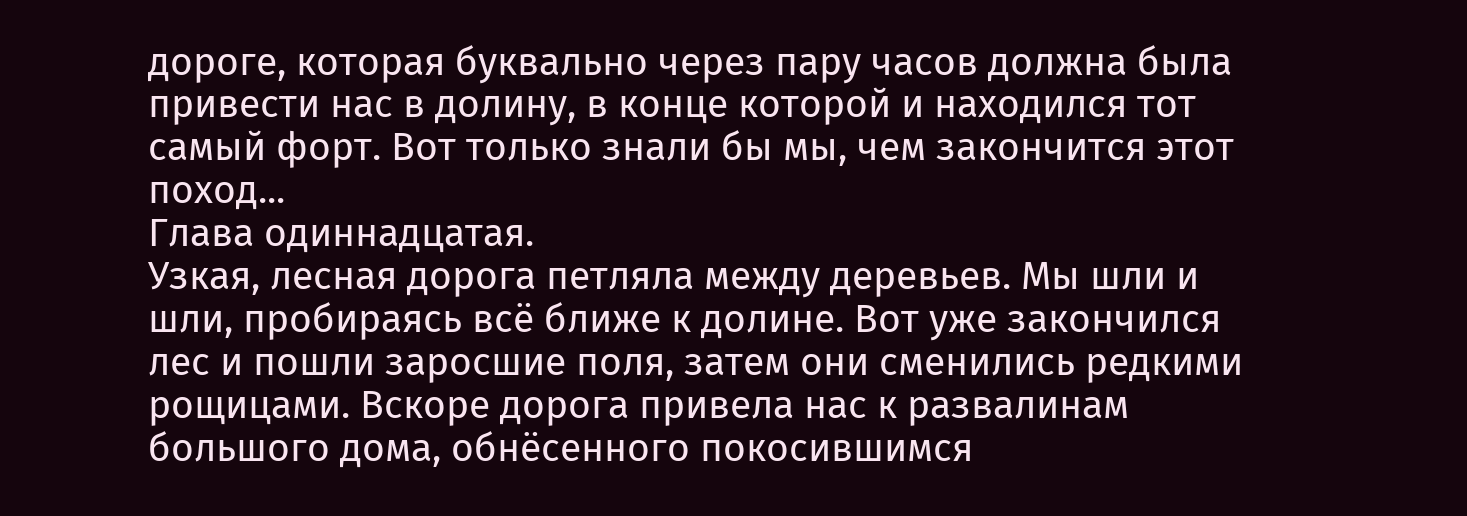дороге, которая буквально через пару часов должна была привести нас в долину, в конце которой и находился тот самый форт. Вот только знали бы мы, чем закончится этот поход...
Глава одиннадцатая.
Узкая, лесная дорога петляла между деревьев. Мы шли и шли, пробираясь всё ближе к долине. Вот уже закончился лес и пошли заросшие поля, затем они сменились редкими рощицами. Вскоре дорога привела нас к развалинам большого дома, обнёсенного покосившимся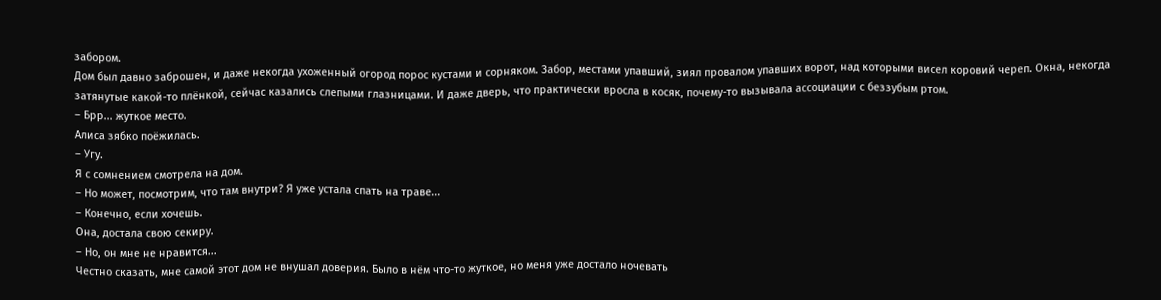забором.
Дом был давно заброшен, и даже некогда ухоженный огород порос кустами и сорняком. Забор, местами упавший, зиял провалом упавших ворот, над которыми висел коровий череп. Окна, некогда затянутые какой-то плёнкой, сейчас казались слепыми глазницами. И даже дверь, что практически вросла в косяк, почему-то вызывала ассоциации с беззубым ртом.
– Брр... жуткое место.
Алиса зябко поёжилась.
– Угу.
Я с сомнением смотрела на дом.
– Но может, посмотрим, что там внутри? Я уже устала спать на траве...
– Конечно, если хочешь.
Она, достала свою секиру.
– Но, он мне не нравится...
Честно сказать, мне самой этот дом не внушал доверия. Было в нём что-то жуткое, но меня уже достало ночевать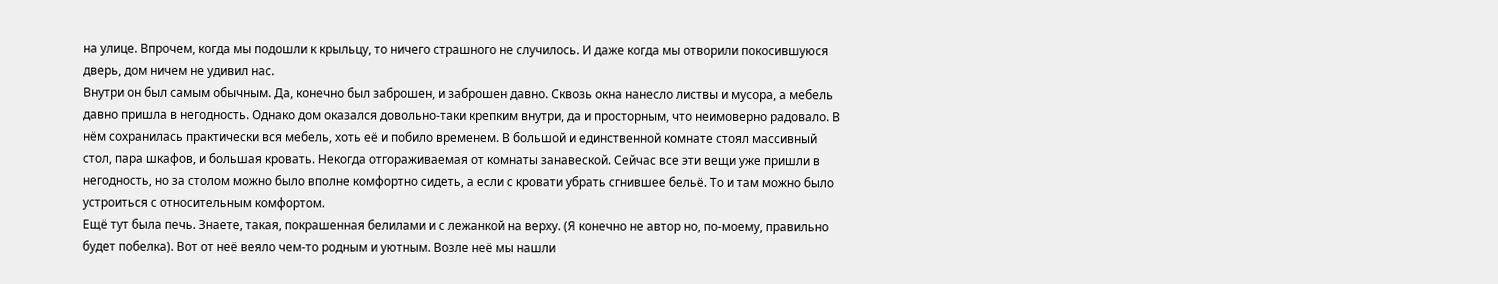на улице. Впрочем, когда мы подошли к крыльцу, то ничего страшного не случилось. И даже когда мы отворили покосившуюся дверь, дом ничем не удивил нас.
Внутри он был самым обычным. Да, конечно был заброшен, и заброшен давно. Сквозь окна нанесло листвы и мусора, а мебель давно пришла в негодность. Однако дом оказался довольно-таки крепким внутри, да и просторным, что неимоверно радовало. В нём сохранилась практически вся мебель, хоть её и побило временем. В большой и единственной комнате стоял массивный стол, пара шкафов, и большая кровать. Некогда отгораживаемая от комнаты занавеской. Сейчас все эти вещи уже пришли в негодность, но за столом можно было вполне комфортно сидеть, а если с кровати убрать сгнившее бельё. То и там можно было устроиться с относительным комфортом.
Ещё тут была печь. Знаете, такая, покрашенная белилами и с лежанкой на верху. (Я конечно не автор но, по-моему, правильно будет побелка). Вот от неё веяло чем-то родным и уютным. Возле неё мы нашли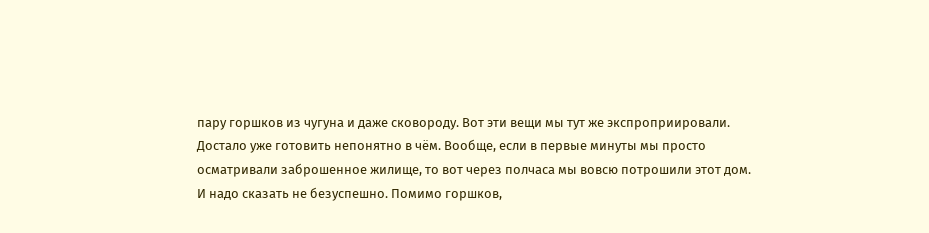пару горшков из чугуна и даже сковороду. Вот эти вещи мы тут же экспроприировали. Достало уже готовить непонятно в чём. Вообще, если в первые минуты мы просто осматривали заброшенное жилище, то вот через полчаса мы вовсю потрошили этот дом. И надо сказать не безуспешно. Помимо горшков,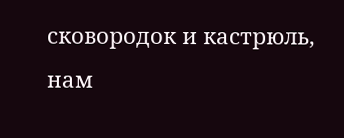сковородок и кастрюль, нам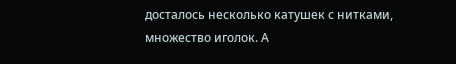досталось несколько катушек с нитками, множество иголок. А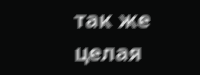так же целая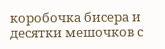коробочка бисера и десятки мешочков с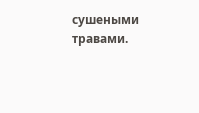сушеными травами.